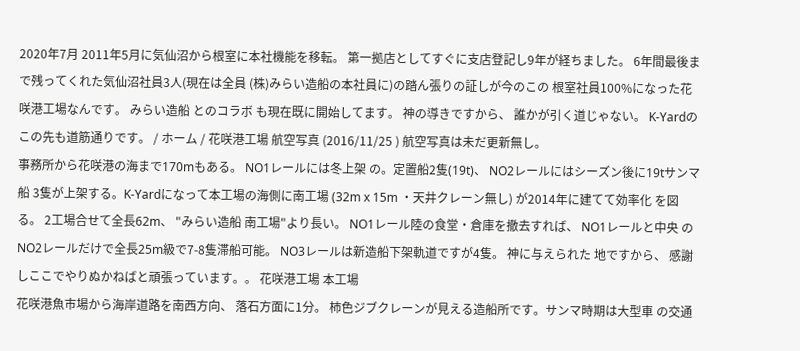2020年7月 2011年5月に気仙沼から根室に本社機能を移転。 第一拠店としてすぐに支店登記し9年が経ちました。 6年間最後まで残ってくれた気仙沼社員3人(現在は全員 (株)みらい造船の本社員に)の踏ん張りの証しが今のこの 根室社員100%になった花咲港工場なんです。 みらい造船 とのコラボ も現在既に開始してます。 神の導きですから、 誰かが引く道じゃない。 K-Yardのこの先も道筋通りです。 / ホーム / 花咲港工場 航空写真 (2016/11/25 ) 航空写真は未だ更新無し。
事務所から花咲港の海まで170mもある。 NO1レールには冬上架 の。定置船2隻(19t)、 NO2レールにはシーズン後に19tサンマ船 3隻が上架する。K-Yardになって本工場の海側に南工場 (32m x 15m ・天井クレーン無し) が2014年に建てて効率化 を図る。 2工場合せて全長62m、 "みらい造船 南工場"より長い。 NO1レール陸の食堂・倉庫を撤去すれば、 NO1レールと中央 のNO2レールだけで全長25m級で7-8隻滞船可能。 NO3レールは新造船下架軌道ですが4隻。 神に与えられた 地ですから、 感謝しここでやりぬかねばと頑張っています。。 花咲港工場 本工場
花咲港魚市場から海岸道路を南西方向、 落石方面に1分。 柿色ジブクレーンが見える造船所です。サンマ時期は大型車 の交通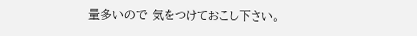量多いので 気をつけておこし下さい。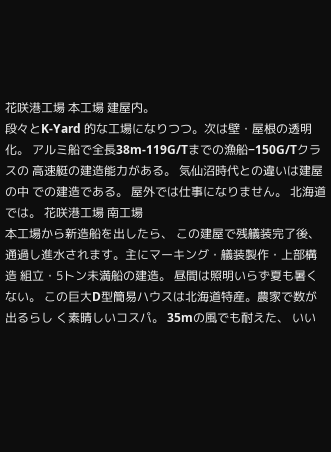花咲港工場 本工場 建屋内。
段々とK-Yard 的な工場になりつつ。次は壁・屋根の透明化。 アルミ船で全長38m-119G/Tまでの漁船−150G/Tクラスの 高速艇の建造能力がある。 気仙沼時代との違いは建屋の中 での建造である。 屋外では仕事になりません。 北海道では。 花咲港工場 南工場
本工場から新造船を出したら、 この建屋で残艤装完了後、 通過し進水されます。主にマーキング・艤装製作・上部構造 組立・5トン未満船の建造。 昼間は照明いらず夏も暑くない。 この巨大D型簡易ハウスは北海道特産。農家で数が出るらし く素晴しいコスパ。 35mの風でも耐えた、 いい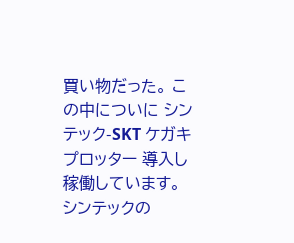買い物だった。 この中についに シンテック-SKT ケガキプロッター 導入し 稼働しています。 シンテックの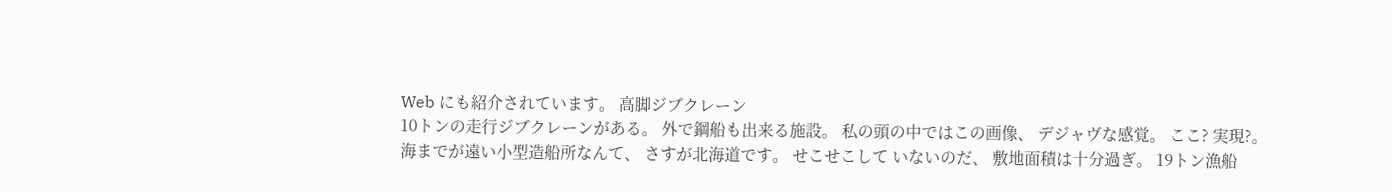Web にも紹介されています。 高脚ジブクレーン
10トンの走行ジブクレーンがある。 外で鋼船も出来る施設。 私の頭の中ではこの画像、 デジャヴな感覚。 ここ? 実現?。
海までが遠い小型造船所なんて、 さすが北海道です。 せこせこして いないのだ、 敷地面積は十分過ぎ。 19トン漁船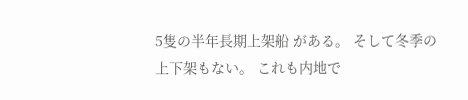5隻の半年長期上架船 がある。 そして冬季の上下架もない。 これも内地で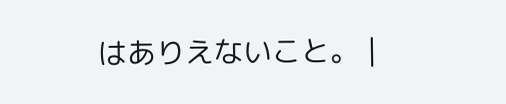はありえないこと。 |